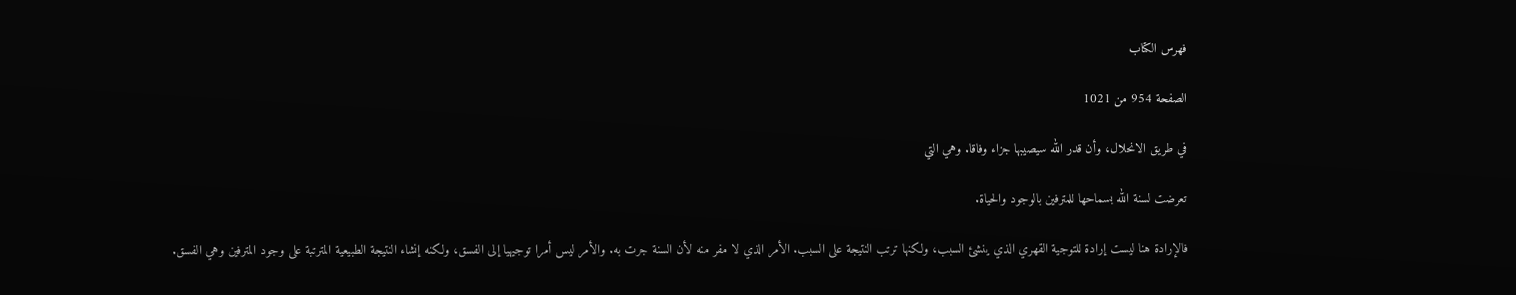فهرس الكتاب

الصفحة 954 من 1021

في طريق الانحلال، وأن قدر الله سيصيبها جزاء وفاقا. وهي التي

تعرضت لسنة الله بسماحها للمترفين بالوجود والحياة.

فالإرادة هنا ليست إرادة للتوجية القهري الذي ينشئ السبب، ولكنها ترتب النتيجة على السبب. الأمر الذي لا مفر منه لأن السنة جرت به. والأمر ليس أمرا توجيهيا إلى الفسق، ولكنه إنشاء النتيجة الطبيعية المترتبة على وجود المترفين وهي الفسق.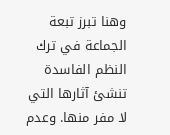وهنا تبرز تبعة الجماعة في ترك النظم الفاسدة تنشئ آثارها التي لا مفر منها. وعدم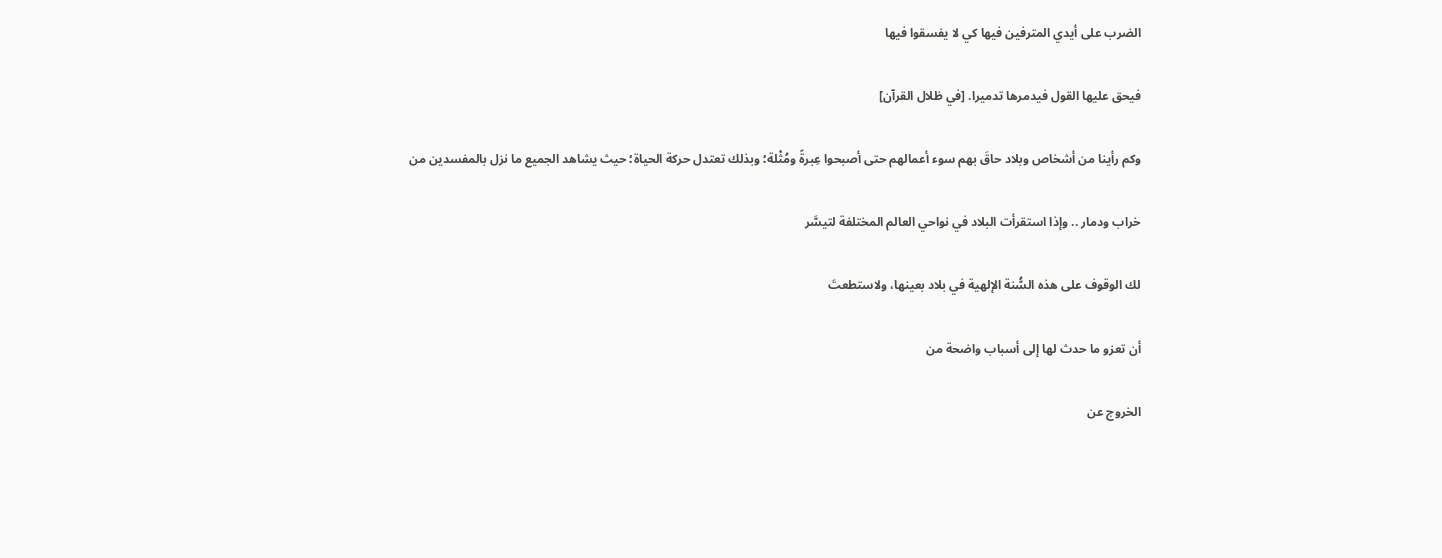الضرب على أيدي المترفين فيها كي لا يفسقوا فيها

فيحق عليها القول فيدمرها تدميرا. [في ظلال القرآن]

وكم رأينا من أشخاص وبلاد حاقَ بهم سوء أعمالهم حتى أصبحوا عِبرةً ومُثْلة؛ وبذلك تعتدل حركة الحياة؛ حيث يشاهد الجميع ما نزل بالمفسدين من

خراب ودمار .. وإذا استقرأت البلاد في نواحي العالم المختلفة لتيسَّر

لك الوقوف على هذه السُّنة الإلهية في بلاد بعينها، ولاستطعتَ

أن تعزو ما حدث لها إلى أسباب واضحة من

الخروج عن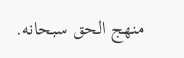منهج الحق سبحانه.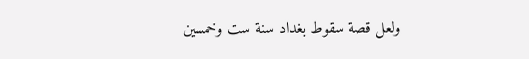ولعل قصة سقوط بغداد سنة ست وخمسين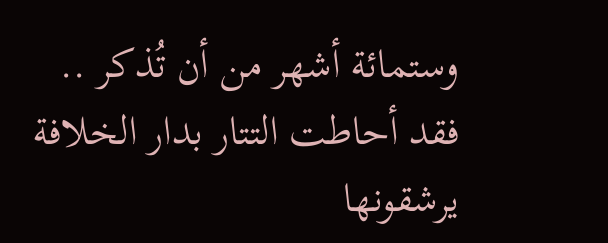وستمائة أشهر من أن تُذكر .. فقد أحاطت التتار بدار الخلافة يرشقونها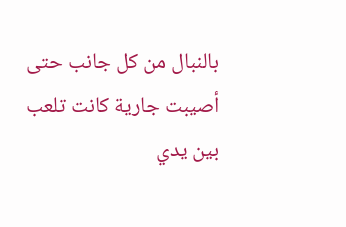بالنبال من كل جانب حتى أصيبت جارية كانت تلعب بين يدي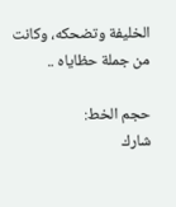الخليفة وتضحكه، وكانت من جملة حظاياه ..

حجم الخط:
شارك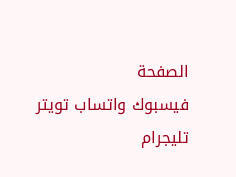الصفحة
فيسبوك واتساب تويتر تليجرام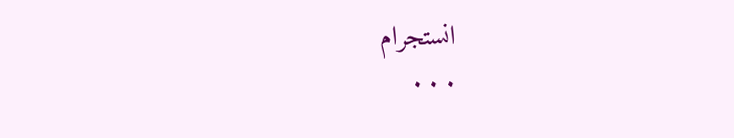انستجرام
. . .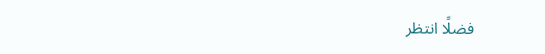فضلًا انتظر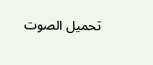تحميل الصوت